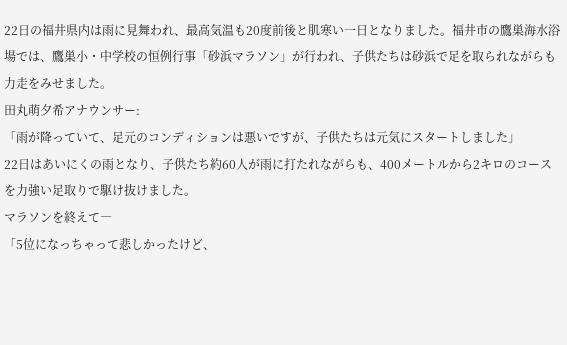22日の福井県内は雨に見舞われ、最高気温も20度前後と肌寒い一日となりました。福井市の鷹巣海水浴場では、鷹巣小・中学校の恒例行事「砂浜マラソン」が行われ、子供たちは砂浜で足を取られながらも力走をみせました。
田丸萌夕希アナウンサー:
「雨が降っていて、足元のコンディションは悪いですが、子供たちは元気にスタートしました」
22日はあいにくの雨となり、子供たち約60人が雨に打たれながらも、400メートルから2キロのコースを力強い足取りで駆け抜けました。
マラソンを終えて―
「5位になっちゃって悲しかったけど、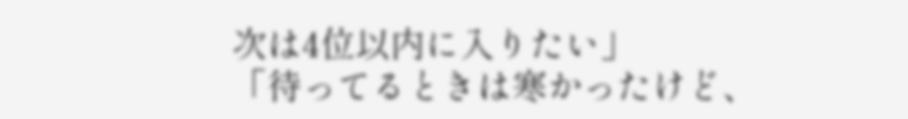次は4位以内に入りたい」
「待ってるときは寒かったけど、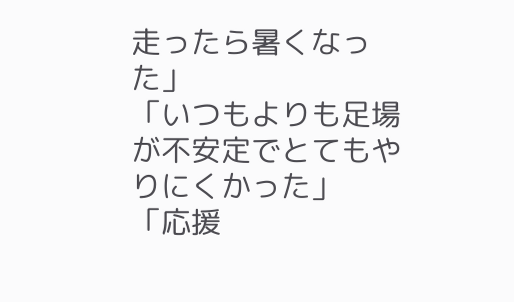走ったら暑くなった」
「いつもよりも足場が不安定でとてもやりにくかった」
「応援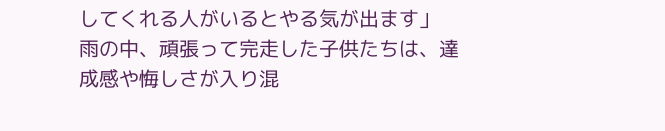してくれる人がいるとやる気が出ます」
雨の中、頑張って完走した子供たちは、達成感や悔しさが入り混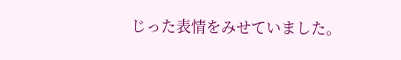じった表情をみせていました。